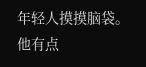年轻人摸摸脑袋。
他有点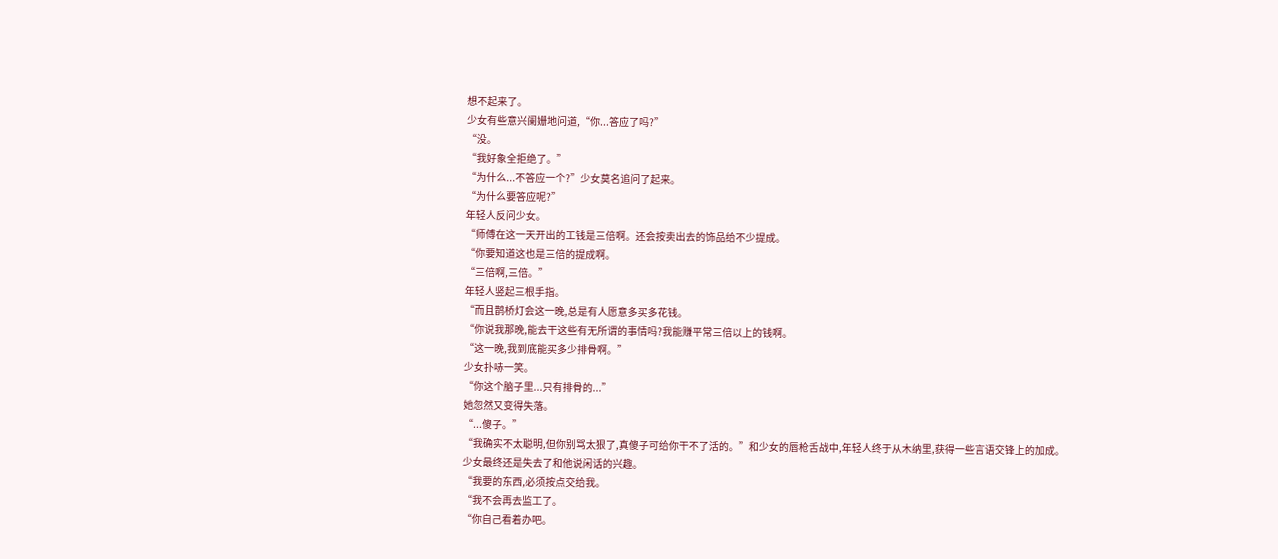想不起来了。
少女有些意兴阑姗地问道,“你...答应了吗?”
“没。
“我好象全拒绝了。”
“为什么...不答应一个?”少女莫名追问了起来。
“为什么要答应呢?”
年轻人反问少女。
“师傅在这一天开出的工钱是三倍啊。还会按卖出去的饰品给不少提成。
“你要知道这也是三倍的提成啊。
“三倍啊,三倍。”
年轻人竖起三根手指。
“而且鹊桥灯会这一晚,总是有人愿意多买多花钱。
“你说我那晚,能去干这些有无所谓的事情吗?我能赚平常三倍以上的钱啊。
“这一晚,我到底能买多少排骨啊。”
少女扑哧一笑。
“你这个脑子里...只有排骨的...”
她忽然又变得失落。
“...傻子。”
“我确实不太聪明,但你别骂太狠了,真傻子可给你干不了活的。”和少女的唇枪舌战中,年轻人终于从木纳里,获得一些言语交锋上的加成。
少女最终还是失去了和他说闲话的兴趣。
“我要的东西,必须按点交给我。
“我不会再去监工了。
“你自己看着办吧。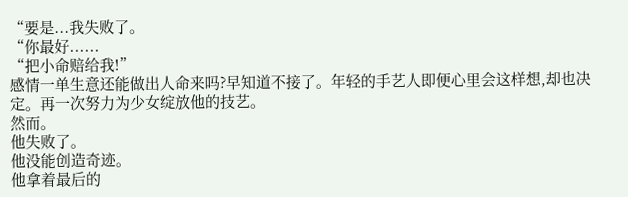“要是...我失败了。
“你最好......
“把小命赔给我!”
感情一单生意还能做出人命来吗?早知道不接了。年轻的手艺人即便心里会这样想,却也决定。再一次努力为少女绽放他的技艺。
然而。
他失败了。
他没能创造奇迹。
他拿着最后的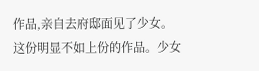作品,亲自去府邸面见了少女。
这份明显不如上份的作品。少女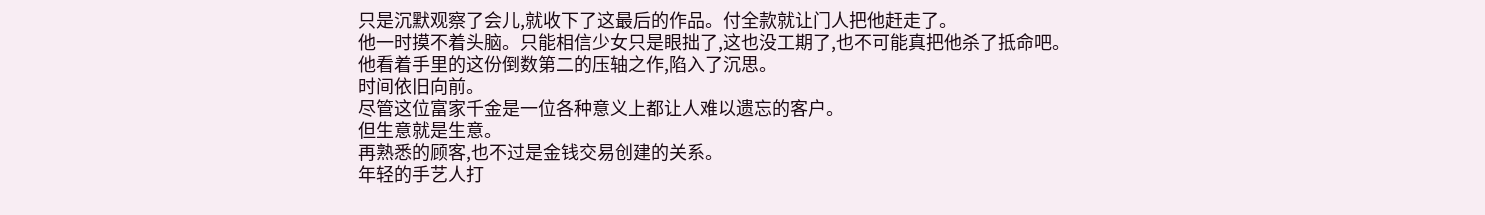只是沉默观察了会儿,就收下了这最后的作品。付全款就让门人把他赶走了。
他一时摸不着头脑。只能相信少女只是眼拙了,这也没工期了,也不可能真把他杀了抵命吧。
他看着手里的这份倒数第二的压轴之作,陷入了沉思。
时间依旧向前。
尽管这位富家千金是一位各种意义上都让人难以遗忘的客户。
但生意就是生意。
再熟悉的顾客,也不过是金钱交易创建的关系。
年轻的手艺人打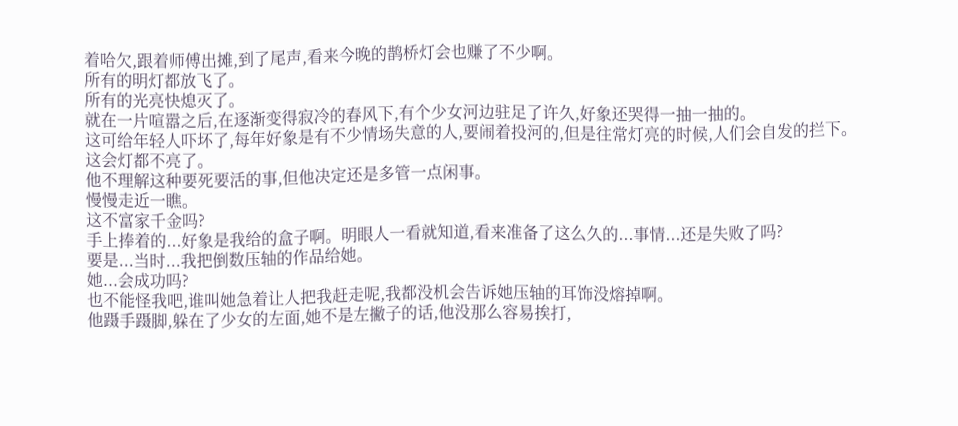着哈欠,跟着师傅出摊,到了尾声,看来今晚的鹊桥灯会也赚了不少啊。
所有的明灯都放飞了。
所有的光亮快熄灭了。
就在一片喧嚣之后,在逐渐变得寂冷的春风下,有个少女河边驻足了许久,好象还哭得一抽一抽的。
这可给年轻人吓坏了,每年好象是有不少情场失意的人,要闹着投河的,但是往常灯亮的时候,人们会自发的拦下。
这会灯都不亮了。
他不理解这种要死要活的事,但他决定还是多管一点闲事。
慢慢走近一瞧。
这不富家千金吗?
手上捧着的...好象是我给的盒子啊。明眼人一看就知道,看来准备了这么久的...事情...还是失败了吗?
要是...当时...我把倒数压轴的作品给她。
她...会成功吗?
也不能怪我吧,谁叫她急着让人把我赶走呢,我都没机会告诉她压轴的耳饰没熔掉啊。
他蹑手蹑脚,躲在了少女的左面,她不是左撇子的话,他没那么容易挨打,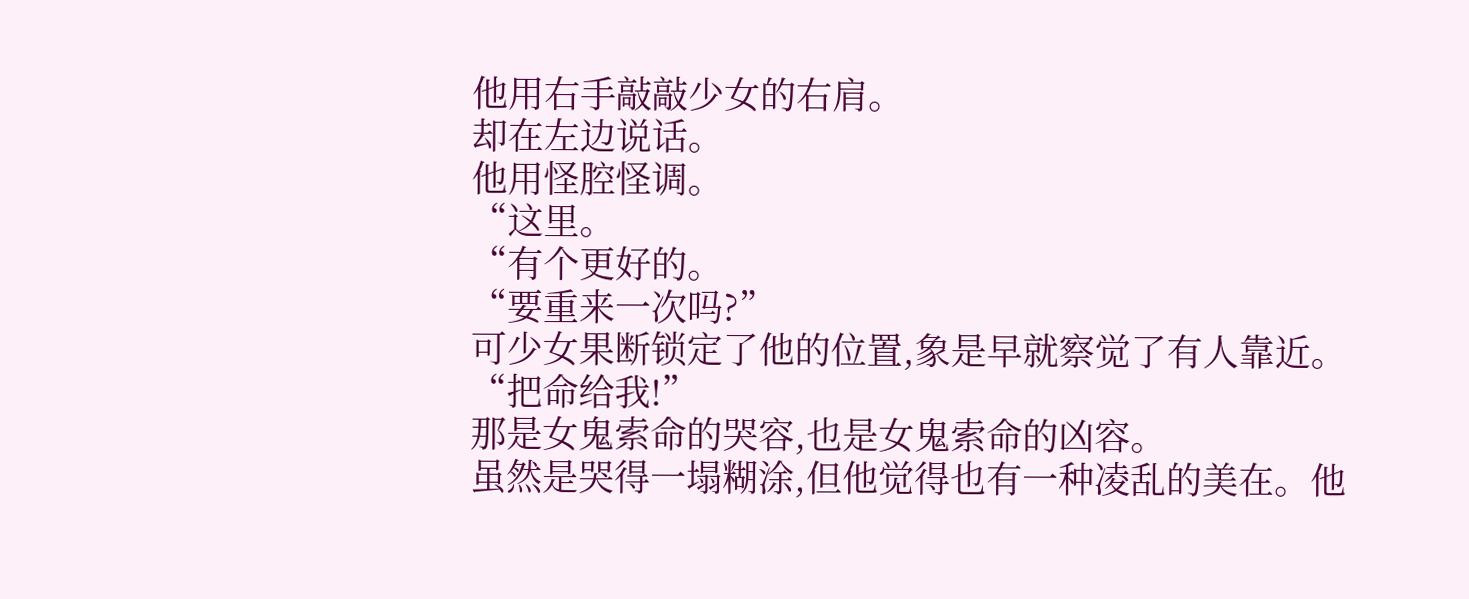他用右手敲敲少女的右肩。
却在左边说话。
他用怪腔怪调。
“这里。
“有个更好的。
“要重来一次吗?”
可少女果断锁定了他的位置,象是早就察觉了有人靠近。
“把命给我!”
那是女鬼索命的哭容,也是女鬼索命的凶容。
虽然是哭得一塌糊涂,但他觉得也有一种凌乱的美在。他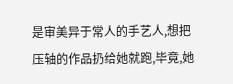是审美异于常人的手艺人,想把压轴的作品扔给她就跑,毕竟,她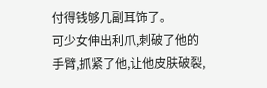付得钱够几副耳饰了。
可少女伸出利爪,刺破了他的手臂,抓紧了他,让他皮肤破裂,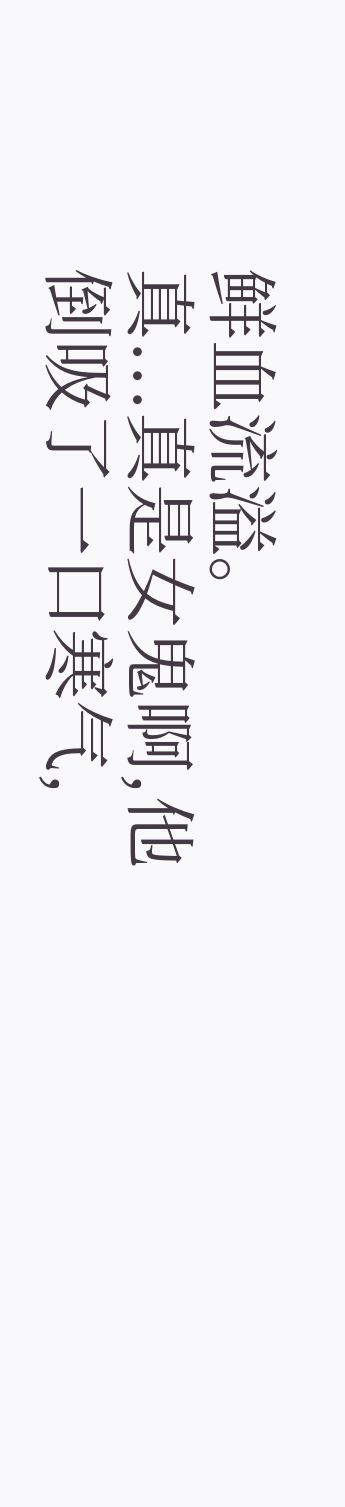鲜血流溢。
真...真是女鬼啊,他倒吸了一口寒气,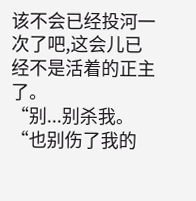该不会已经投河一次了吧,这会儿已经不是活着的正主了。
“别...别杀我。
“也别伤了我的